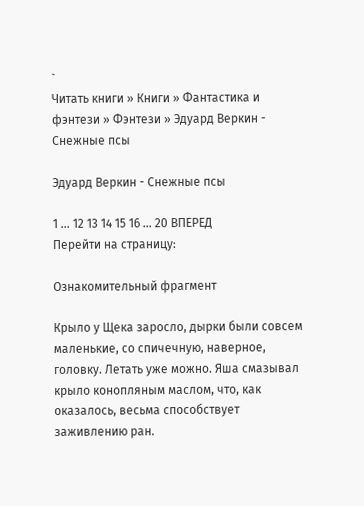`
Читать книги » Книги » Фантастика и фэнтези » Фэнтези » Эдуард Веркин - Снежные псы

Эдуард Веркин - Снежные псы

1 ... 12 13 14 15 16 ... 20 ВПЕРЕД
Перейти на страницу:

Ознакомительный фрагмент

Крыло у Щека заросло, дырки были совсем маленькие, со спичечную, наверное, головку. Летать уже можно. Яша смазывал крыло конопляным маслом, что, как оказалось, весьма способствует заживлению ран.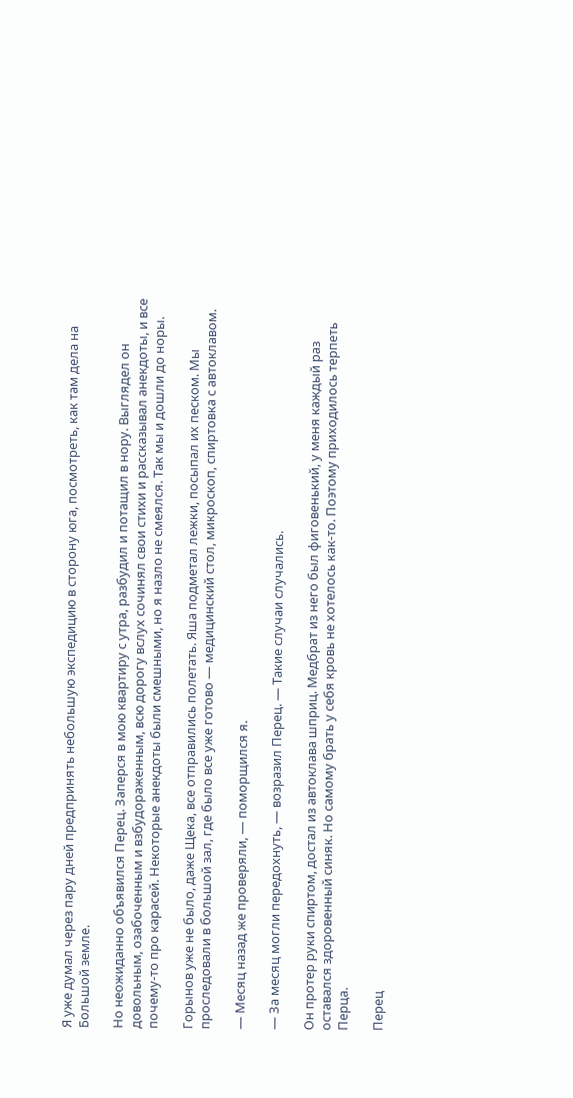Я уже думал через пару дней предпринять небольшую экспедицию в сторону юга, посмотреть, как там дела на Большой земле.

Но неожиданно объявился Перец. Заперся в мою квартиру с утра, разбудил и потащил в нору. Выглядел он довольным, озабоченным и взбудораженным, всю дорогу вслух сочинял свои стихи и рассказывал анекдоты, и все почему-то про карасей. Некоторые анекдоты были смешными, но я назло не смеялся. Так мы и дошли до норы.

Горынов уже не было, даже Щека, все отправились полетать. Яша подметал лежки, посыпал их песком. Мы проследовали в большой зал, где было все уже готово — медицинский стол, микроскоп, спиртовка с автоклавом.

— Месяц назад же проверяли, — поморщился я.

— За месяц могли передохнуть, — возразил Перец. — Такие случаи случались.

Он протер руки спиртом, достал из автоклава шприц. Медбрат из него был фиговенький, у меня каждый раз оставался здоровенный синяк. Но самому брать у себя кровь не хотелось как-то. Поэтому приходилось терпеть Перца.

Перец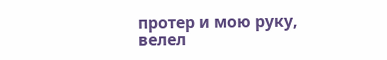протер и мою руку, велел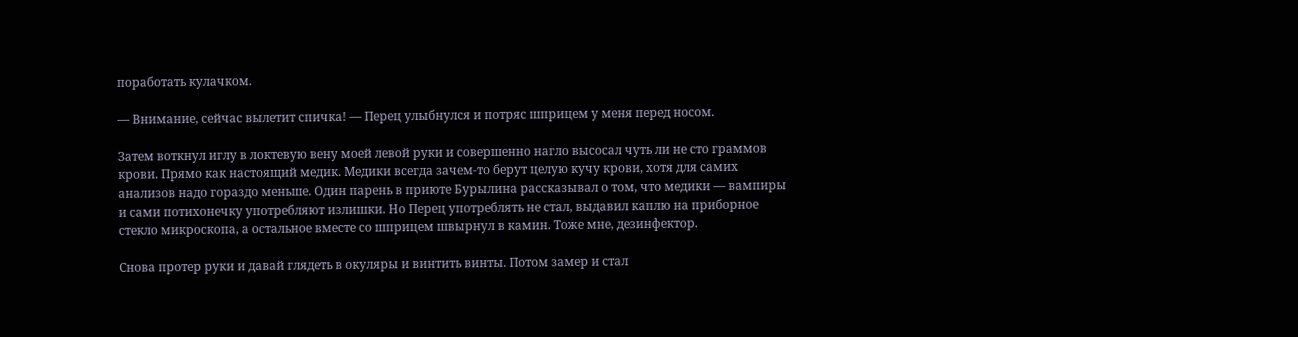поработать кулачком.

— Внимание, сейчас вылетит спичка! — Перец улыбнулся и потряс шприцем у меня перед носом.

Затем воткнул иглу в локтевую вену моей левой руки и совершенно нагло высосал чуть ли не сто граммов крови. Прямо как настоящий медик. Медики всегда зачем-то берут целую кучу крови, хотя для самих анализов надо гораздо меньше. Один парень в приюте Бурылина рассказывал о том, что медики — вампиры и сами потихонечку употребляют излишки. Но Перец употреблять не стал, выдавил каплю на приборное стекло микроскопа, а остальное вместе со шприцем швырнул в камин. Тоже мне, дезинфектор.

Снова протер руки и давай глядеть в окуляры и винтить винты. Потом замер и стал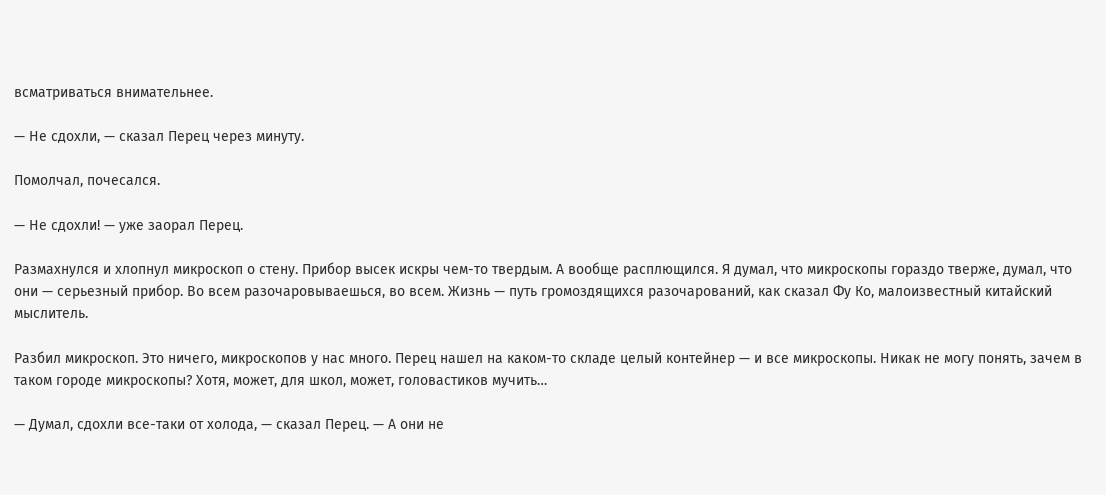всматриваться внимательнее.

— Не сдохли, — сказал Перец через минуту.

Помолчал, почесался.

— Не сдохли! — уже заорал Перец.

Размахнулся и хлопнул микроскоп о стену. Прибор высек искры чем-то твердым. А вообще расплющился. Я думал, что микроскопы гораздо тверже, думал, что они — серьезный прибор. Во всем разочаровываешься, во всем. Жизнь — путь громоздящихся разочарований, как сказал Фу Ко, малоизвестный китайский мыслитель.

Разбил микроскоп. Это ничего, микроскопов у нас много. Перец нашел на каком-то складе целый контейнер — и все микроскопы. Никак не могу понять, зачем в таком городе микроскопы? Хотя, может, для школ, может, головастиков мучить…

— Думал, сдохли все-таки от холода, — сказал Перец. — А они не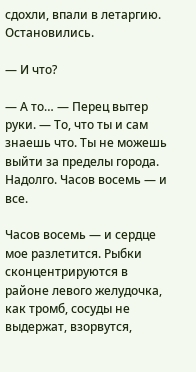сдохли, впали в летаргию. Остановились.

— И что?

— А то… — Перец вытер руки. — То, что ты и сам знаешь что. Ты не можешь выйти за пределы города. Надолго. Часов восемь — и все.

Часов восемь — и сердце мое разлетится. Рыбки сконцентрируются в районе левого желудочка, как тромб, сосуды не выдержат, взорвутся,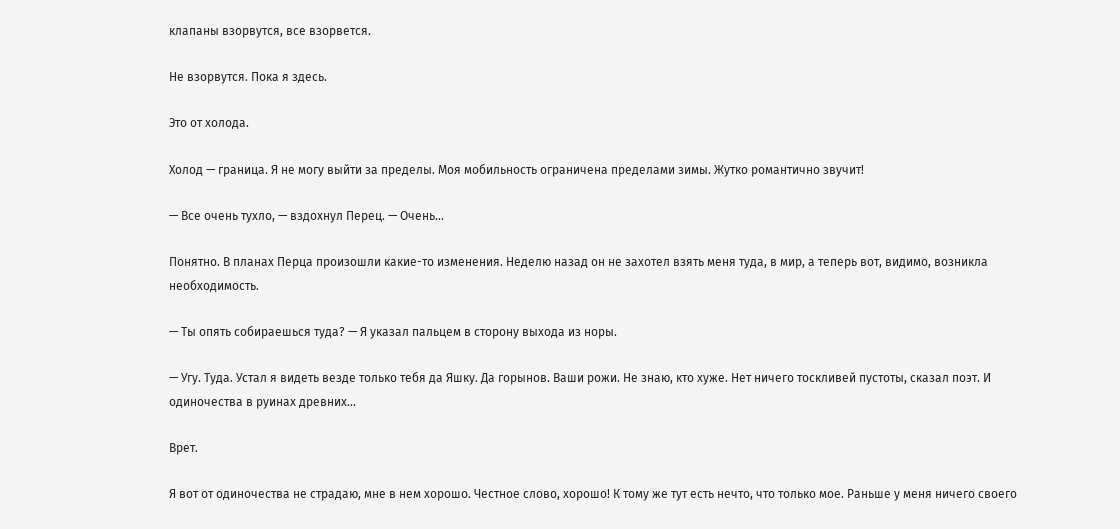клапаны взорвутся, все взорвется.

Не взорвутся. Пока я здесь.

Это от холода.

Холод — граница. Я не могу выйти за пределы. Моя мобильность ограничена пределами зимы. Жутко романтично звучит!

— Все очень тухло, — вздохнул Перец. — Очень…

Понятно. В планах Перца произошли какие-то изменения. Неделю назад он не захотел взять меня туда, в мир, а теперь вот, видимо, возникла необходимость.

— Ты опять собираешься туда? — Я указал пальцем в сторону выхода из норы.

— Угу. Туда. Устал я видеть везде только тебя да Яшку. Да горынов. Ваши рожи. Не знаю, кто хуже. Нет ничего тоскливей пустоты, сказал поэт. И одиночества в руинах древних…

Врет.

Я вот от одиночества не страдаю, мне в нем хорошо. Честное слово, хорошо! К тому же тут есть нечто, что только мое. Раньше у меня ничего своего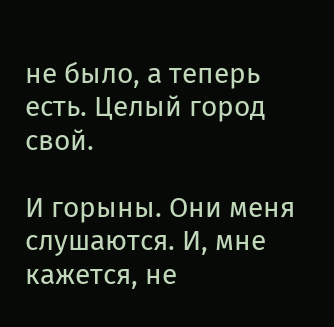не было, а теперь есть. Целый город свой.

И горыны. Они меня слушаются. И, мне кажется, не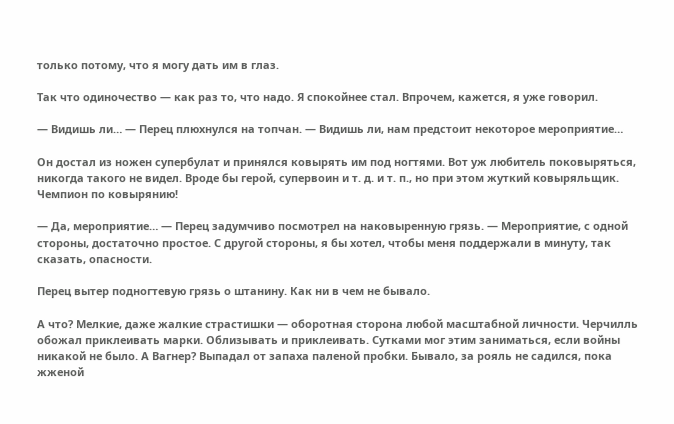только потому, что я могу дать им в глаз.

Так что одиночество — как раз то, что надо. Я спокойнее стал. Впрочем, кажется, я уже говорил.

— Видишь ли… — Перец плюхнулся на топчан. — Видишь ли, нам предстоит некоторое мероприятие…

Он достал из ножен супербулат и принялся ковырять им под ногтями. Вот уж любитель поковыряться, никогда такого не видел. Вроде бы герой, супервоин и т. д. и т. п., но при этом жуткий ковыряльщик. Чемпион по ковырянию!

— Да, мероприятие… — Перец задумчиво посмотрел на наковыренную грязь. — Мероприятие, с одной стороны, достаточно простое. С другой стороны, я бы хотел, чтобы меня поддержали в минуту, так сказать, опасности.

Перец вытер подногтевую грязь о штанину. Как ни в чем не бывало.

А что? Мелкие, даже жалкие страстишки — оборотная сторона любой масштабной личности. Черчилль обожал приклеивать марки. Облизывать и приклеивать. Сутками мог этим заниматься, если войны никакой не было. А Вагнер? Выпадал от запаха паленой пробки. Бывало, за рояль не садился, пока жженой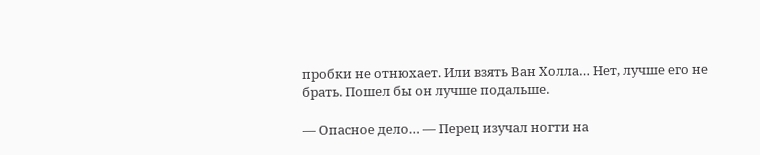пробки не отнюхает. Или взять Ван Холла… Нет, лучше его не брать. Пошел бы он лучше подальше.

— Опасное дело… — Перец изучал ногти на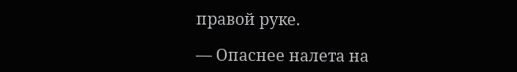правой руке.

— Опаснее налета на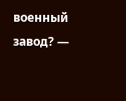военный завод? —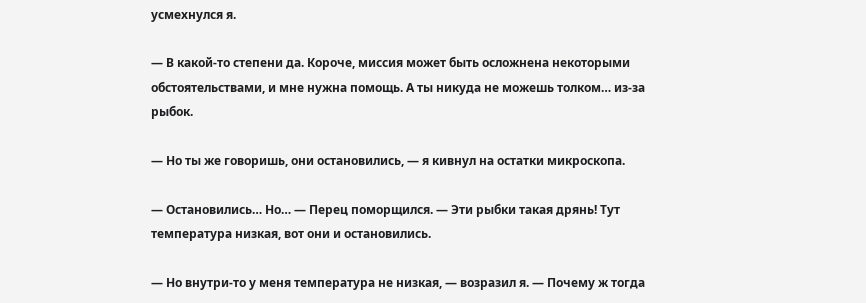усмехнулся я.

— В какой-то степени да. Короче, миссия может быть осложнена некоторыми обстоятельствами, и мне нужна помощь. А ты никуда не можешь толком… из-за рыбок.

— Но ты же говоришь, они остановились, — я кивнул на остатки микроскопа.

— Остановились… Но… — Перец поморщился. — Эти рыбки такая дрянь! Тут температура низкая, вот они и остановились.

— Но внутри-то у меня температура не низкая, — возразил я. — Почему ж тогда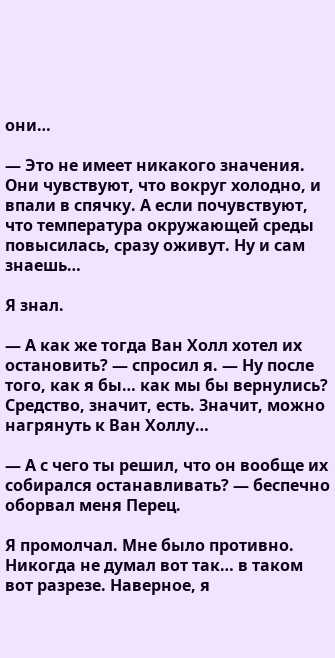они…

— Это не имеет никакого значения. Они чувствуют, что вокруг холодно, и впали в спячку. А если почувствуют, что температура окружающей среды повысилась, сразу оживут. Ну и сам знаешь…

Я знал.

— А как же тогда Ван Холл хотел их остановить? — спросил я. — Ну после того, как я бы… как мы бы вернулись? Средство, значит, есть. Значит, можно нагрянуть к Ван Холлу…

— А с чего ты решил, что он вообще их собирался останавливать? — беспечно оборвал меня Перец.

Я промолчал. Мне было противно. Никогда не думал вот так… в таком вот разрезе. Наверное, я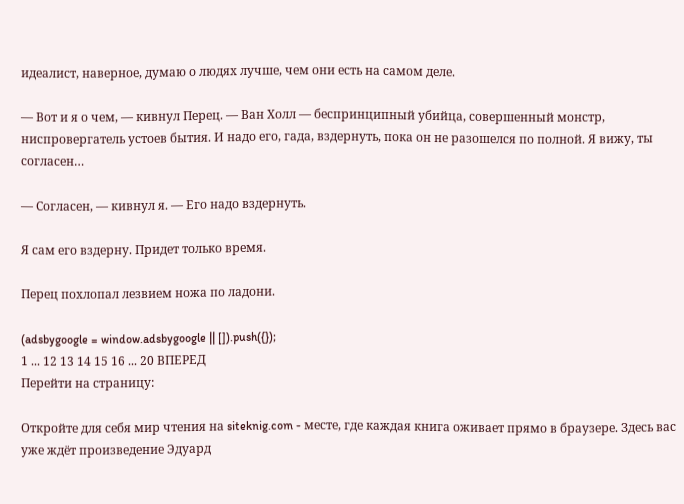идеалист, наверное, думаю о людях лучше, чем они есть на самом деле.

— Вот и я о чем, — кивнул Перец. — Ван Холл — беспринципный убийца, совершенный монстр, ниспровергатель устоев бытия. И надо его, гада, вздернуть, пока он не разошелся по полной. Я вижу, ты согласен…

— Согласен, — кивнул я. — Его надо вздернуть.

Я сам его вздерну. Придет только время.

Перец похлопал лезвием ножа по ладони.

(adsbygoogle = window.adsbygoogle || []).push({});
1 ... 12 13 14 15 16 ... 20 ВПЕРЕД
Перейти на страницу:

Откройте для себя мир чтения на siteknig.com - месте, где каждая книга оживает прямо в браузере. Здесь вас уже ждёт произведение Эдуард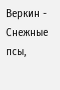Веркин - Снежные псы,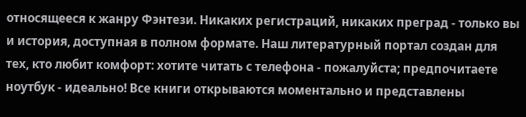относящееся к жанру Фэнтези. Никаких регистраций, никаких преград - только вы и история, доступная в полном формате. Наш литературный портал создан для тех, кто любит комфорт: хотите читать с телефона - пожалуйста; предпочитаете ноутбук - идеально! Все книги открываются моментально и представлены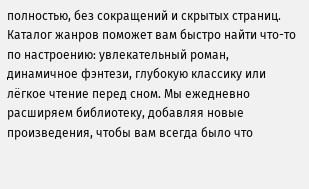полностью, без сокращений и скрытых страниц. Каталог жанров поможет вам быстро найти что-то по настроению: увлекательный роман, динамичное фэнтези, глубокую классику или лёгкое чтение перед сном. Мы ежедневно расширяем библиотеку, добавляя новые произведения, чтобы вам всегда было что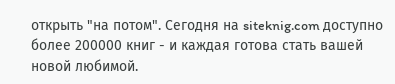открыть "на потом". Сегодня на siteknig.com доступно более 200000 книг - и каждая готова стать вашей новой любимой.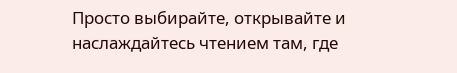Просто выбирайте, открывайте и наслаждайтесь чтением там, где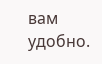вам удобно.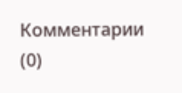Комментарии (0)